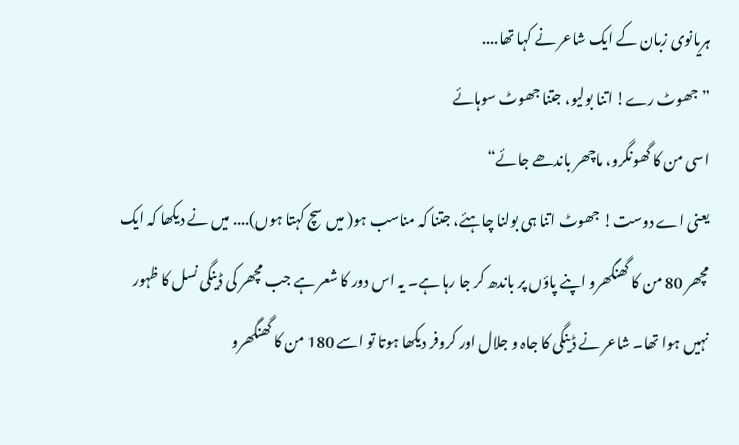ہریانوی زبان کے ایک شاعر نے کہا تھا....
”جھوٹ رے! اتنا بولیو، جتنا جھوٹ سوہائے
اسی من کا گھونگرو، ماچھر باندھے جائے“
یعنی اے دوست! جھوٹ اتنا ہی بولنا چاہئے، جتنا کہ مناسب ہو( میں سچ کہتا ہوں).... میں نے دیکھا کہ ایک مچھر 80 من کا گھنگھرو اپنے پاؤں پر باندھ کر جا رہا ہے۔ یہ اس دور کا شعر ہے جب مچھر کی ڈینگی نسل کا ظہور نہیں ہوا تھا۔ شاعر نے ڈینگی کا جاہ و جلال اور کروفر دیکھا ہوتا تو اسے 180 من کا گھنگھرو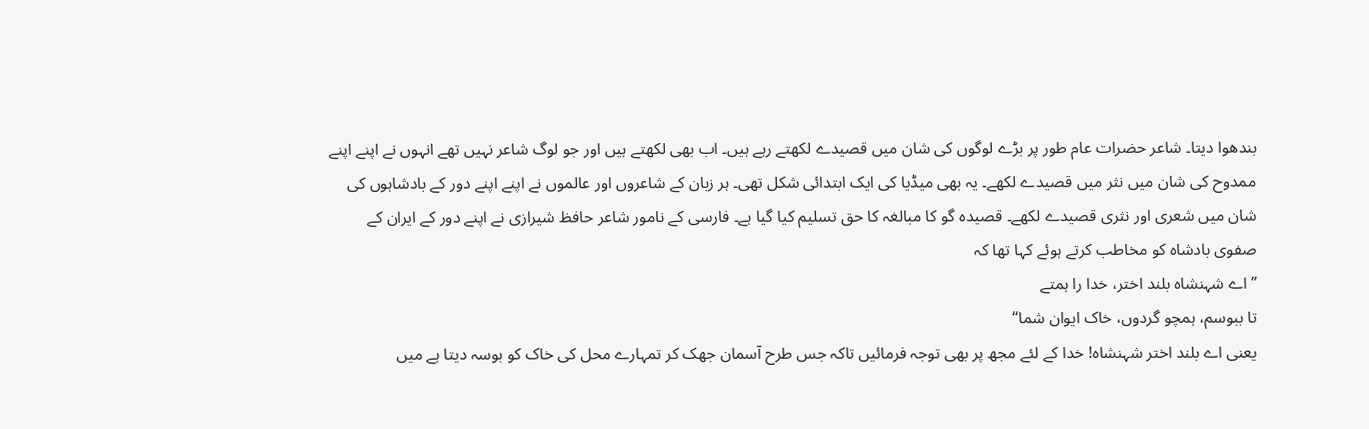بندھوا دیتا۔ شاعر حضرات عام طور پر بڑے لوگوں کی شان میں قصیدے لکھتے رہے ہیں۔ اب بھی لکھتے ہیں اور جو لوگ شاعر نہیں تھے انہوں نے اپنے اپنے ممدوح کی شان میں نثر میں قصیدے لکھے۔ یہ بھی میڈیا کی ایک ابتدائی شکل تھی۔ ہر زبان کے شاعروں اور عالموں نے اپنے اپنے دور کے بادشاہوں کی شان میں شعری اور نثری قصیدے لکھے۔ قصیدہ گو کا مبالغہ کا حق تسلیم کیا گیا ہے۔ فارسی کے نامور شاعر حافظ شیرازی نے اپنے دور کے ایران کے صفوی بادشاہ کو مخاطب کرتے ہوئے کہا تھا کہ
”اے شہنشاہ بلند اختر، خدا را ہمتے
تا ببوسم، ہمچو گردوں، خاک ایوان شما“
یعنی اے بلند اختر شہنشاہ! خدا کے لئے مجھ پر بھی توجہ فرمائیں تاکہ جس طرح آسمان جھک کر تمہارے محل کی خاک کو بوسہ دیتا ہے میں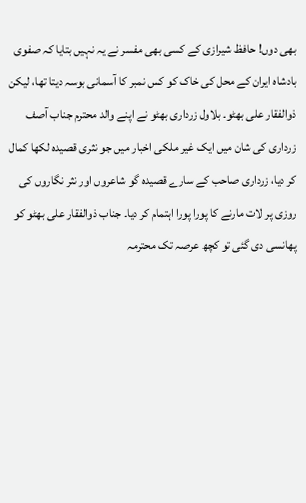بھی دوں! حافظ شیرازی کے کسی بھی مفسر نے یہ نہیں بتایا کہ صفوی بادشاہ ایران کے محل کی خاک کو کس نمبر کا آسمانی بوسہ دیتا تھا، لیکن ذوالفقار علی بھٹو۔ بلاول زرداری بھٹو نے اپنے والد محترم جناب آصف زرداری کی شان میں ایک غیر ملکی اخبار میں جو نثری قصیدہ لکھا کمال کر دیا، زرداری صاحب کے سارے قصیدہ گو شاعروں اور نثر نگاروں کی روزی پر لات مارنے کا پورا پورا اہتمام کر دیا۔ جناب ذوالفقار علی بھٹو کو پھانسی دی گئی تو کچھ عرصہ تک محترمہ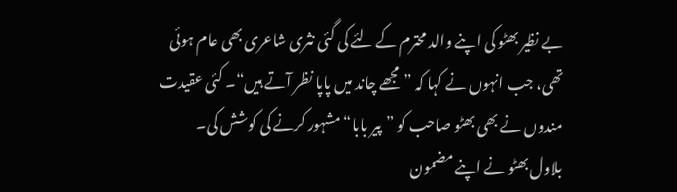بے نظیر بھٹو کی اپنے والد محترم کے لئے کی گئی نثری شاعری بھی عام ہوئی تھی، جب انہوں نے کہا کہ ”مجھے چاند میں پاپا نظر آتے ہیں“۔ کئی عقیدت مندوں نے بھی بھٹو صاحب کو ”پیر بابا“ مشہور کرنے کی کوشش کی۔
بلاول بھٹو نے اپنے مضمون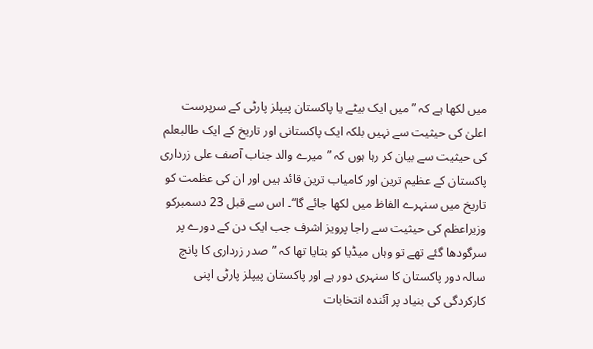میں لکھا ہے کہ ” میں ایک بیٹے یا پاکستان پیپلز پارٹی کے سرپرست اعلیٰ کی حیثیت سے نہیں بلکہ ایک پاکستانی اور تاریخ کے ایک طالبعلم کی حیثیت سے بیان کر رہا ہوں کہ ”میرے والد جناب آصف علی زرداری پاکستان کے عظیم ترین اور کامیاب ترین قائد ہیں اور ان کی عظمت کو تاریخ میں سنہرے الفاظ میں لکھا جائے گا“۔ اس سے قبل 23 دسمبرکو وزیراعظم کی حیثیت سے راجا پرویز اشرف جب ایک دن کے دورے پر سرگودھا گئے تھے تو وہاں میڈیا کو بتایا تھا کہ ”صدر زرداری کا پانچ سالہ دور پاکستان کا سنہری دور ہے اور پاکستان پیپلز پارٹی اپنی کارکردگی کی بنیاد پر آئندہ انتخابات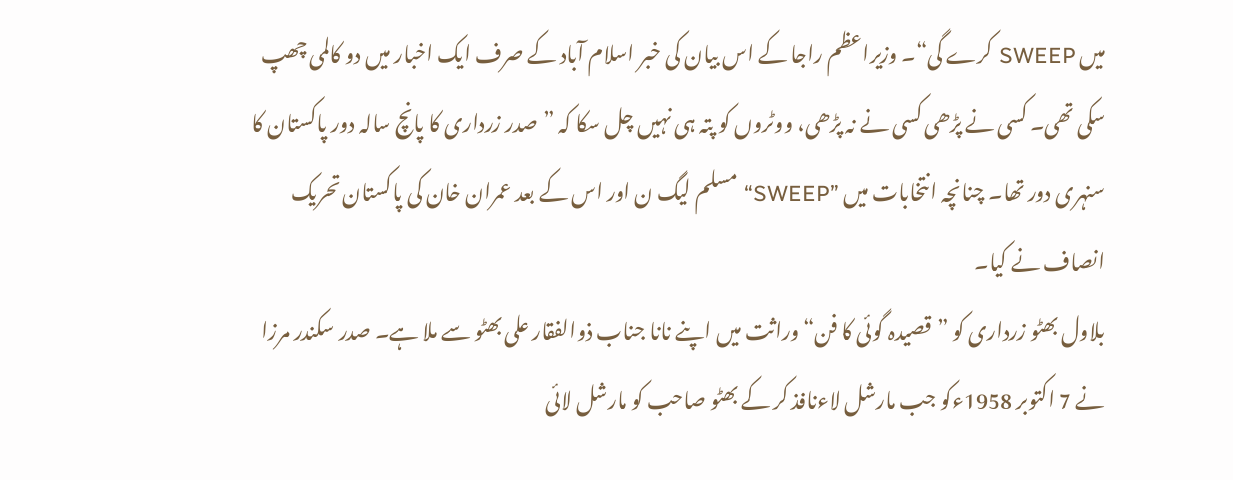میں SWEEP کرے گی“۔ وزیراعظم راجا کے اس بیان کی خبر اسلام آباد کے صرف ایک اخبار میں دو کالمی چھپ سکی تھی۔ کسی نے پڑھی کسی نے نہ پڑھی، ووٹروں کو پتہ ہی نہیں چل سکا کہ ”صدر زرداری کا پانچ سالہ دور پاکستان کا سنہری دور تھا۔ چنانچہ انتخابات میں ”SWEEP“ مسلم لیگ ن اور اس کے بعد عمران خان کی پاکستان تحریک انصاف نے کیا۔
بلاول بھٹو زرداری کو ”قصیدہ گوئی کا فن“ وراثت میں اپنے نانا جناب ذوالفقار علی بھٹو سے ملا ہے۔ صدر سکندر مرزا نے 7 اکتوبر 1958ءکو جب مارشل لاءنافذ کر کے بھٹو صاحب کو مارشل لائی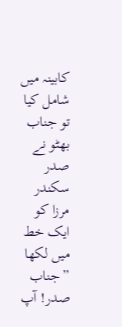کابینہ میں شامل کیا تو جناب بھٹو نے صدر سکندر مرزا کو ایک خط میں لکھا ”جناب صدر! آپ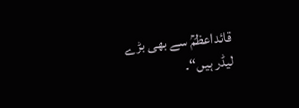قائداعظمؒ سے بھی بڑے لیڈر ہیں“۔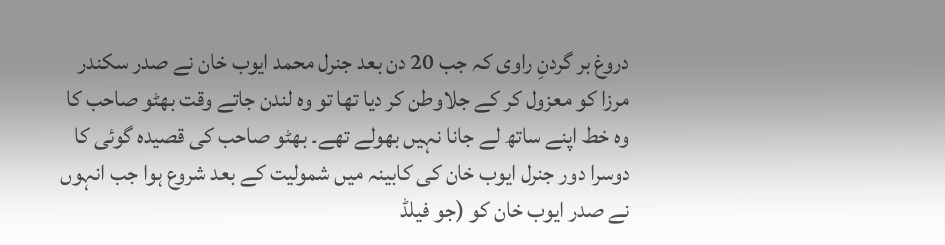دروغ بر گردنِ راوی کہ جب 20 دن بعد جنرل محمد ایوب خان نے صدر سکندر مرزا کو معزول کر کے جلاوطن کر دیا تھا تو وہ لندن جاتے وقت بھٹو صاحب کا وہ خط اپنے ساتھ لے جانا نہیں بھولے تھے۔ بھٹو صاحب کی قصیدہ گوئی کا دوسرا دور جنرل ایوب خان کی کابینہ میں شمولیت کے بعد شروع ہوا جب انہوں نے صدر ایوب خان کو (جو فیلڈ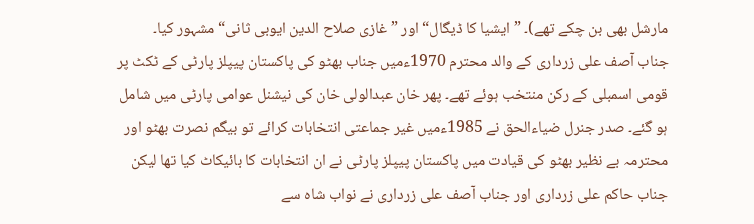مارشل بھی بن چکے تھے)۔ ”ایشیا کا ڈیگال“ اور ”غازی صلاح الدین ایوبی ثانی“ مشہور کیا۔
جناب آصف علی زرداری کے والد محترم 1970ءمیں جناب بھٹو کی پاکستان پیپلز پارٹی کے ٹکٹ پر قومی اسمبلی کے رکن منتخب ہوئے تھے۔ پھر خان عبدالولی خان کی نیشنل عوامی پارٹی میں شامل ہو گئے۔ صدر جنرل ضیاءالحق نے 1985ءمیں غیر جماعتی انتخابات کرائے تو بیگم نصرت بھٹو اور محترمہ بے نظیر بھٹو کی قیادت میں پاکستان پیپلز پارٹی نے ان انتخابات کا بائیکاٹ کیا تھا لیکن جناب حاکم علی زرداری اور جناب آصف علی زرداری نے نواب شاہ سے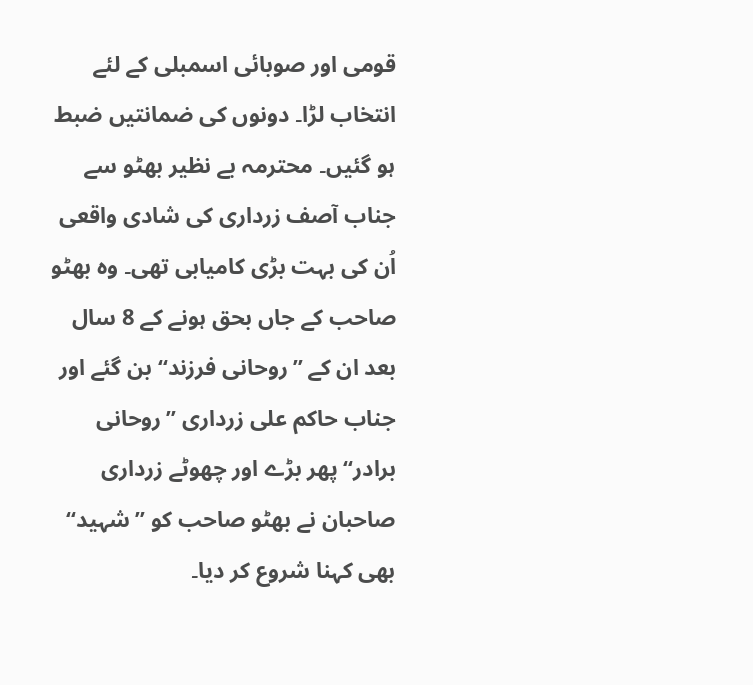قومی اور صوبائی اسمبلی کے لئے انتخاب لڑا۔ دونوں کی ضمانتیں ضبط ہو گئیں۔ محترمہ بے نظیر بھٹو سے جناب آصف زرداری کی شادی واقعی اُن کی بہت بڑی کامیابی تھی۔ وہ بھٹو صاحب کے جاں بحق ہونے کے 8 سال بعد ان کے ”روحانی فرزند“ بن گئے اور جناب حاکم علی زرداری ”روحانی برادر“ پھر بڑے اور چھوٹے زرداری صاحبان نے بھٹو صاحب کو ”شہید“ بھی کہنا شروع کر دیا۔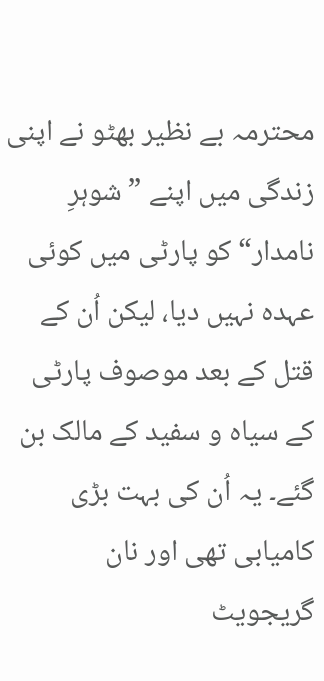محترمہ بے نظیر بھٹو نے اپنی زندگی میں اپنے ”شوہرِ نامدار“ کو پارٹی میں کوئی عہدہ نہیں دیا، لیکن اُن کے قتل کے بعد موصوف پارٹی کے سیاہ و سفید کے مالک بن گئے۔ یہ اُن کی بہت بڑی کامیابی تھی اور نان گریجویٹ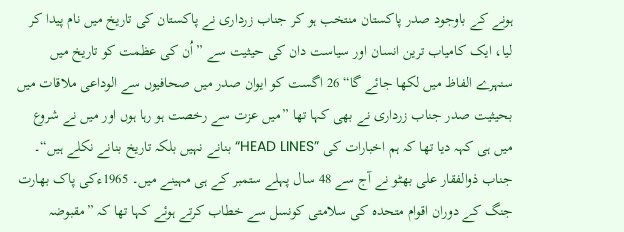ہونے کے باوجود صدر پاکستان منتخب ہو کر جناب زرداری نے پاکستان کی تاریخ میں نام پیدا کر لیا، ایک کامیاب ترین انسان اور سیاست دان کی حیثیت سے ”اُن کی عظمت کو تاریخ میں سنہرے الفاظ میں لکھا جائے گا“ 26 اگست کو ایوان صدر میں صحافیوں سے الوداعی ملاقات میں بحیثیت صدر جناب زرداری نے بھی کہا تھا ”میں عزت سے رخصت ہو رہا ہوں اور میں نے شروع میں ہی کہہ دیا تھا کہ ہم اخبارات کی ”HEAD LINES“ بنانے نہیں بلکہ تاریخ بنانے نکلے ہیں“۔
جناب ذوالفقار علی بھٹو نے آج سے 48 سال پہلے ستمبر کے ہی مہینے میں۔ 1965ءکی پاک بھارت جنگ کے دوران اقوام متحدہ کی سلامتی کونسل سے خطاب کرتے ہوئے کہا تھا کہ ”مقبوضہ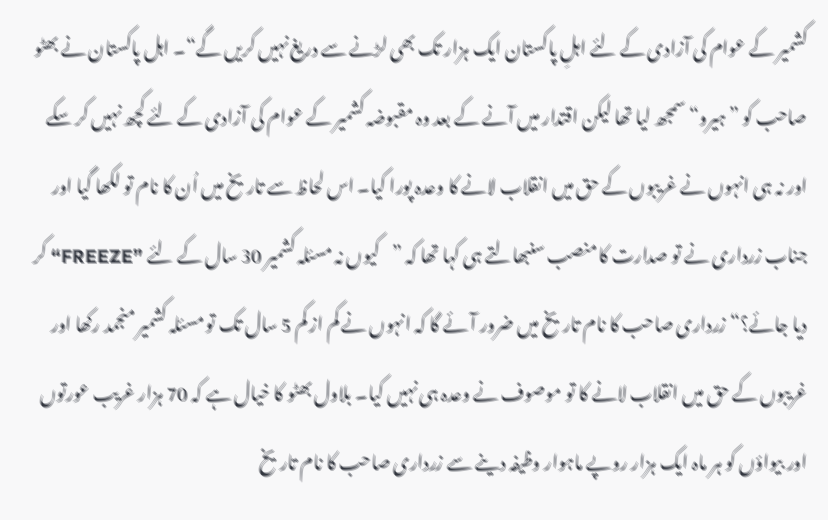کشمیر کے عوام کی آزادی کے لئے اہلِ پاکستان ایک ہزار تک بھی لڑنے سے دریغ نہیں کریں گے“۔ اہل پاکستان نے بھٹو صاحب کو ”ہیرو“ سمجھ لیا تھا لیکن اقتدار میں آنے کے بعد وہ مقبوضہ کشمیر کے عوام کی آزادی کے لئے کچھ نہیں کر سکے اور نہ ہی انہوں نے غریبوں کے حق میں انقلاب لانے کا وعدہ پورا کیا۔ اس لحاظ سے تاریخ میں اُن کا نام تو لکھا گیا اور جناب زرداری نے تو صدارت کا منصب سنبھالتے ہی کہا تھا کہ ”کیوں نہ مسئلہ کشمیر 30 سال کے لئے ”FREEZE“ کر دیا جائے؟“ زرداری صاحب کا نام تاریخ میں ضرور آئے گا کہ انہوں نے کم از کم 5 سال تک تو مسئلہ کشمیر منجمد رکھا اور غریبوں کے حق میں انقلاب لانے کا تو موصوف نے وعدہ ہی نہیں کیا۔ بلاول بھٹو کا خیال ہے کہ 70 ہزار غریب عورتوں اور بیواؤں کو ہر ماہ ایک ہزار روپے ماہوار وظیفہ دینے سے زرداری صاحب کا نام تاریخ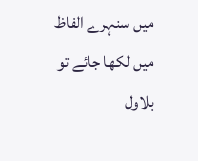میں سنہرے الفاظ میں لکھا جائے تو بلاول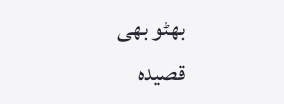بھٹو بھی قصیدہ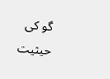گو کی حیثیت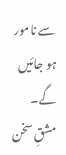سے نامور ہو جائیں گے۔ مشقِ سخن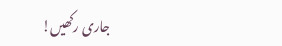جاری رکھیں!